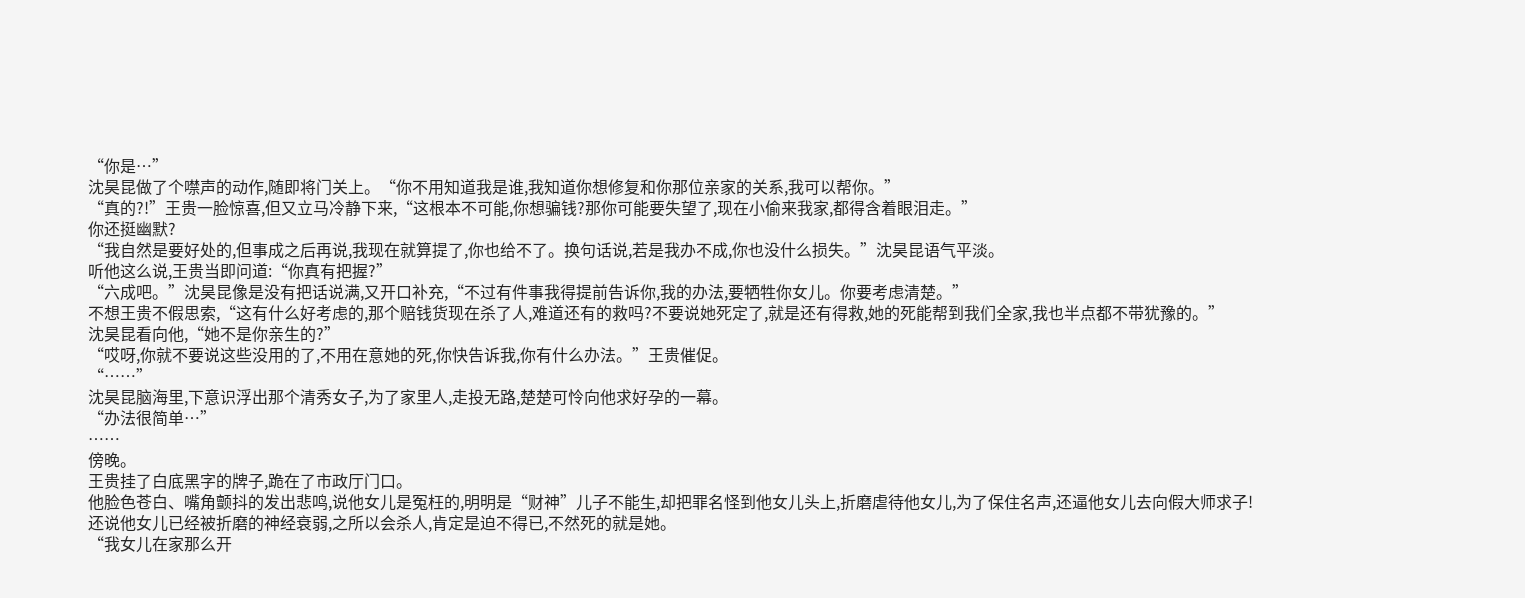“你是…”
沈昊昆做了个噤声的动作,随即将门关上。“你不用知道我是谁,我知道你想修复和你那位亲家的关系,我可以帮你。”
“真的?!”王贵一脸惊喜,但又立马冷静下来,“这根本不可能,你想骗钱?那你可能要失望了,现在小偷来我家,都得含着眼泪走。”
你还挺幽默?
“我自然是要好处的,但事成之后再说,我现在就算提了,你也给不了。换句话说,若是我办不成,你也没什么损失。”沈昊昆语气平淡。
听他这么说,王贵当即问道:“你真有把握?”
“六成吧。”沈昊昆像是没有把话说满,又开口补充,“不过有件事我得提前告诉你,我的办法,要牺牲你女儿。你要考虑清楚。”
不想王贵不假思索,“这有什么好考虑的,那个赔钱货现在杀了人,难道还有的救吗?不要说她死定了,就是还有得救,她的死能帮到我们全家,我也半点都不带犹豫的。”
沈昊昆看向他,“她不是你亲生的?”
“哎呀,你就不要说这些没用的了,不用在意她的死,你快告诉我,你有什么办法。”王贵催促。
“……”
沈昊昆脑海里,下意识浮出那个清秀女子,为了家里人,走投无路,楚楚可怜向他求好孕的一幕。
“办法很简单…”
……
傍晚。
王贵挂了白底黑字的牌子,跪在了市政厅门口。
他脸色苍白、嘴角颤抖的发出悲鸣,说他女儿是冤枉的,明明是“财神”儿子不能生,却把罪名怪到他女儿头上,折磨虐待他女儿,为了保住名声,还逼他女儿去向假大师求子!
还说他女儿已经被折磨的神经衰弱,之所以会杀人,肯定是迫不得已,不然死的就是她。
“我女儿在家那么开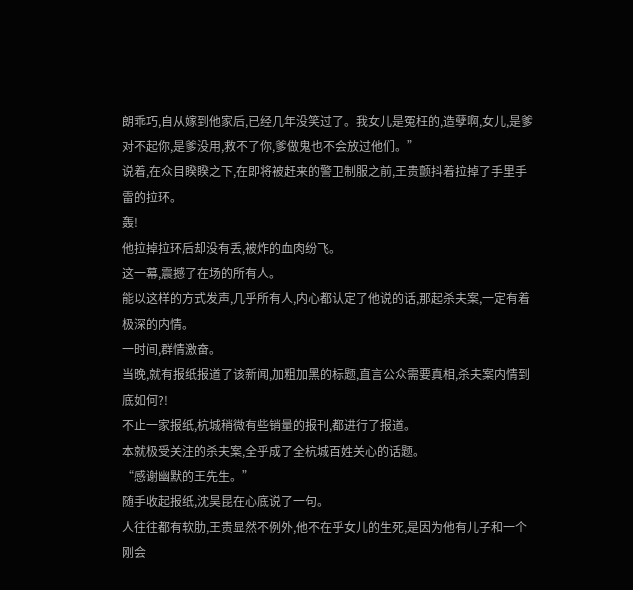朗乖巧,自从嫁到他家后,已经几年没笑过了。我女儿是冤枉的,造孽啊,女儿,是爹对不起你,是爹没用,救不了你,爹做鬼也不会放过他们。”
说着,在众目睽睽之下,在即将被赶来的警卫制服之前,王贵颤抖着拉掉了手里手雷的拉环。
轰!
他拉掉拉环后却没有丢,被炸的血肉纷飞。
这一幕,震撼了在场的所有人。
能以这样的方式发声,几乎所有人,内心都认定了他说的话,那起杀夫案,一定有着极深的内情。
一时间,群情激奋。
当晚,就有报纸报道了该新闻,加粗加黑的标题,直言公众需要真相,杀夫案内情到底如何?!
不止一家报纸,杭城稍微有些销量的报刊,都进行了报道。
本就极受关注的杀夫案,全乎成了全杭城百姓关心的话题。
“感谢幽默的王先生。”
随手收起报纸,沈昊昆在心底说了一句。
人往往都有软肋,王贵显然不例外,他不在乎女儿的生死,是因为他有儿子和一个刚会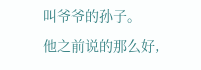叫爷爷的孙子。
他之前说的那么好,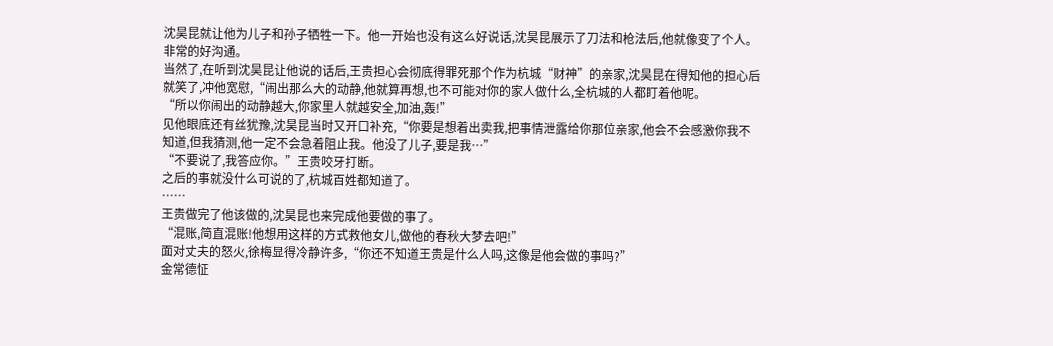沈昊昆就让他为儿子和孙子牺牲一下。他一开始也没有这么好说话,沈昊昆展示了刀法和枪法后,他就像变了个人。
非常的好沟通。
当然了,在听到沈昊昆让他说的话后,王贵担心会彻底得罪死那个作为杭城“财神”的亲家,沈昊昆在得知他的担心后就笑了,冲他宽慰,“闹出那么大的动静,他就算再想,也不可能对你的家人做什么,全杭城的人都盯着他呢。
“所以你闹出的动静越大,你家里人就越安全,加油,轰!”
见他眼底还有丝犹豫,沈昊昆当时又开口补充,“你要是想着出卖我,把事情泄露给你那位亲家,他会不会感激你我不知道,但我猜测,他一定不会急着阻止我。他没了儿子,要是我…”
“不要说了,我答应你。”王贵咬牙打断。
之后的事就没什么可说的了,杭城百姓都知道了。
……
王贵做完了他该做的,沈昊昆也来完成他要做的事了。
“混账,简直混账!他想用这样的方式救他女儿,做他的春秋大梦去吧!”
面对丈夫的怒火,徐梅显得冷静许多,“你还不知道王贵是什么人吗,这像是他会做的事吗?”
金常德怔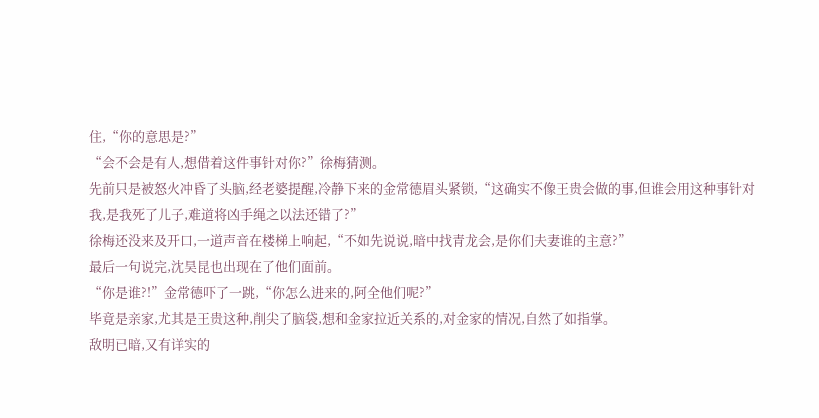住,“你的意思是?”
“会不会是有人,想借着这件事针对你?”徐梅猜测。
先前只是被怒火冲昏了头脑,经老婆提醒,冷静下来的金常德眉头紧锁,“这确实不像王贵会做的事,但谁会用这种事针对我,是我死了儿子,难道将凶手绳之以法还错了?”
徐梅还没来及开口,一道声音在楼梯上响起,“不如先说说,暗中找青龙会,是你们夫妻谁的主意?”
最后一句说完,沈昊昆也出现在了他们面前。
“你是谁?!”金常德吓了一跳,“你怎么进来的,阿全他们呢?”
毕竟是亲家,尤其是王贵这种,削尖了脑袋,想和金家拉近关系的,对金家的情况,自然了如指掌。
敌明已暗,又有详实的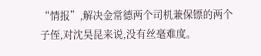“情报”,解决金常德两个司机兼保镖的两个子侄,对沈昊昆来说,没有丝毫难度。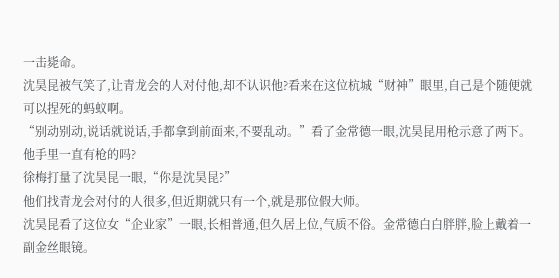一击毙命。
沈昊昆被气笑了,让青龙会的人对付他,却不认识他?看来在这位杭城“财神”眼里,自己是个随便就可以捏死的蚂蚁啊。
“别动别动,说话就说话,手都拿到前面来,不要乱动。”看了金常德一眼,沈昊昆用枪示意了两下。
他手里一直有枪的吗?
徐梅打量了沈昊昆一眼,“你是沈昊昆?”
他们找青龙会对付的人很多,但近期就只有一个,就是那位假大师。
沈昊昆看了这位女“企业家”一眼,长相普通,但久居上位,气质不俗。金常德白白胖胖,脸上戴着一副金丝眼镜。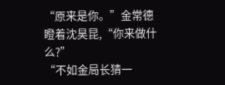“原来是你。”金常德瞪着沈昊昆,“你来做什么?”
“不如金局长猜一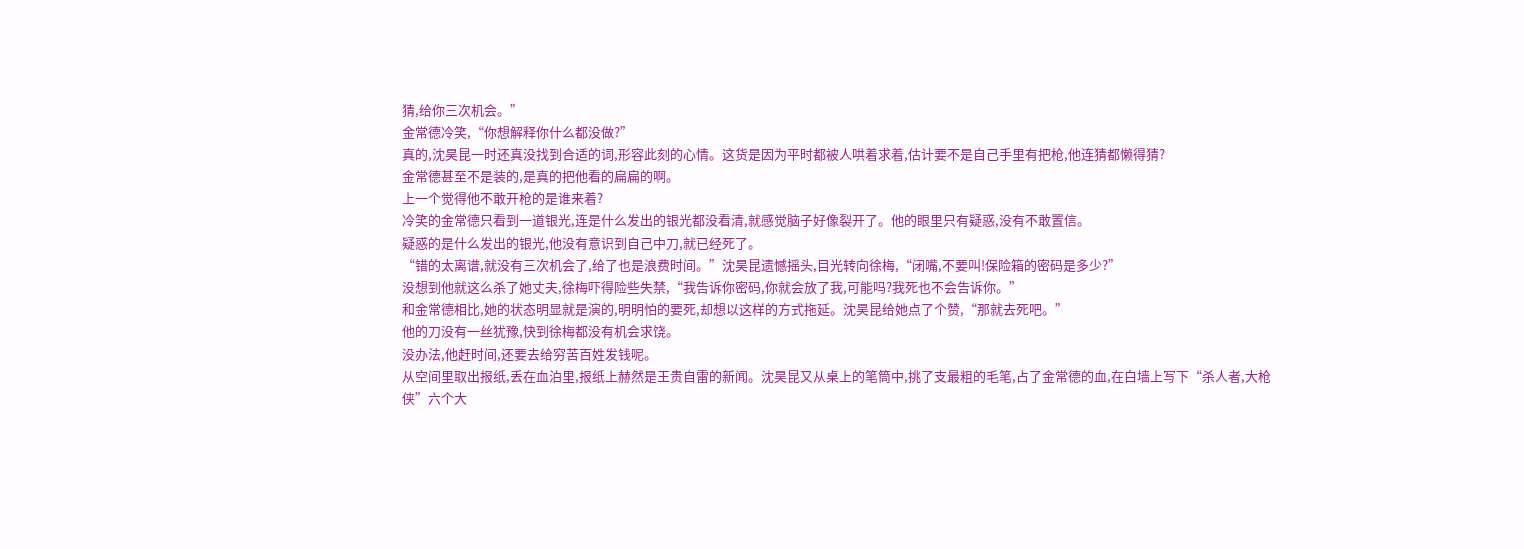猜,给你三次机会。”
金常德冷笑,“你想解释你什么都没做?”
真的,沈昊昆一时还真没找到合适的词,形容此刻的心情。这货是因为平时都被人哄着求着,估计要不是自己手里有把枪,他连猜都懒得猜?
金常德甚至不是装的,是真的把他看的扁扁的啊。
上一个觉得他不敢开枪的是谁来着?
冷笑的金常德只看到一道银光,连是什么发出的银光都没看清,就感觉脑子好像裂开了。他的眼里只有疑惑,没有不敢置信。
疑惑的是什么发出的银光,他没有意识到自己中刀,就已经死了。
“错的太离谱,就没有三次机会了,给了也是浪费时间。”沈昊昆遗憾摇头,目光转向徐梅,“闭嘴,不要叫!保险箱的密码是多少?”
没想到他就这么杀了她丈夫,徐梅吓得险些失禁,“我告诉你密码,你就会放了我,可能吗?我死也不会告诉你。”
和金常德相比,她的状态明显就是演的,明明怕的要死,却想以这样的方式拖延。沈昊昆给她点了个赞,“那就去死吧。”
他的刀没有一丝犹豫,快到徐梅都没有机会求饶。
没办法,他赶时间,还要去给穷苦百姓发钱呢。
从空间里取出报纸,丢在血泊里,报纸上赫然是王贵自雷的新闻。沈昊昆又从桌上的笔筒中,挑了支最粗的毛笔,占了金常德的血,在白墙上写下“杀人者,大枪侠”六个大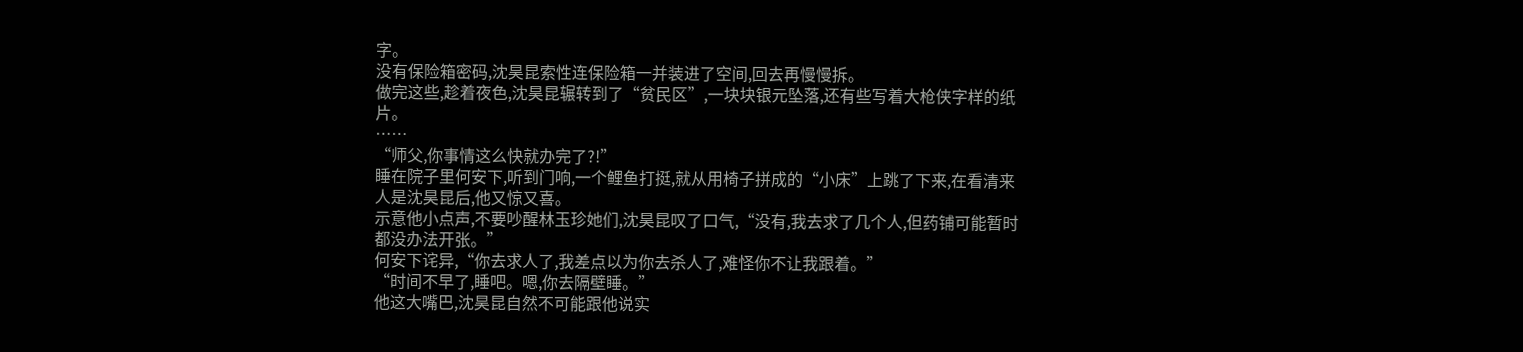字。
没有保险箱密码,沈昊昆索性连保险箱一并装进了空间,回去再慢慢拆。
做完这些,趁着夜色,沈昊昆辗转到了“贫民区”,一块块银元坠落,还有些写着大枪侠字样的纸片。
……
“师父,你事情这么快就办完了?!”
睡在院子里何安下,听到门响,一个鲤鱼打挺,就从用椅子拼成的“小床”上跳了下来,在看清来人是沈昊昆后,他又惊又喜。
示意他小点声,不要吵醒林玉珍她们,沈昊昆叹了口气,“没有,我去求了几个人,但药铺可能暂时都没办法开张。”
何安下诧异,“你去求人了,我差点以为你去杀人了,难怪你不让我跟着。”
“时间不早了,睡吧。嗯,你去隔壁睡。”
他这大嘴巴,沈昊昆自然不可能跟他说实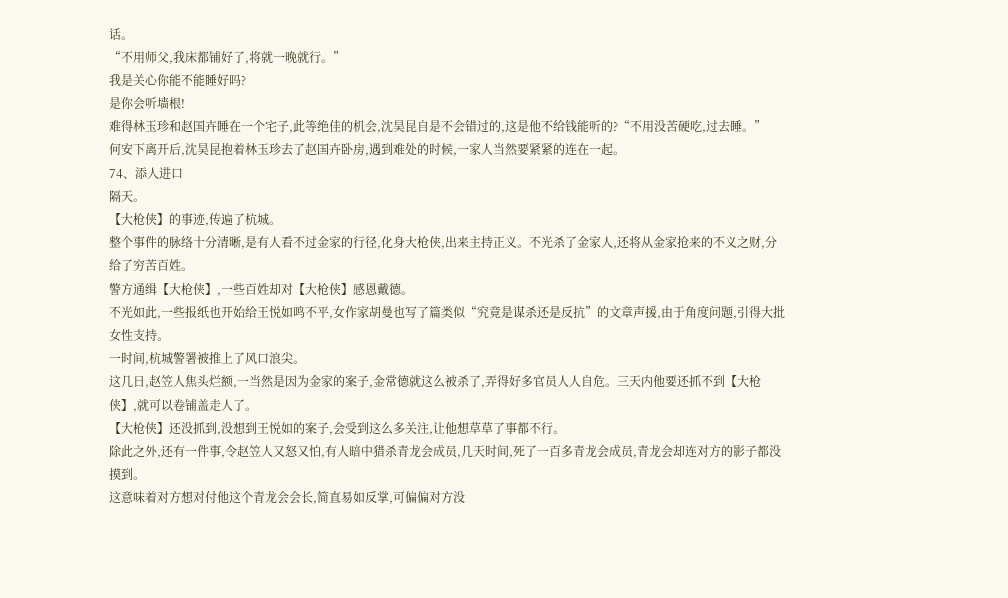话。
“不用师父,我床都铺好了,将就一晚就行。”
我是关心你能不能睡好吗?
是你会听墙根!
难得林玉珍和赵国卉睡在一个宅子,此等绝佳的机会,沈昊昆自是不会错过的,这是他不给钱能听的?“不用没苦硬吃,过去睡。”
何安下离开后,沈昊昆抱着林玉珍去了赵国卉卧房,遇到难处的时候,一家人当然要紧紧的连在一起。
74、添人进口
隔天。
【大枪侠】的事迹,传遍了杭城。
整个事件的脉络十分清晰,是有人看不过金家的行径,化身大枪侠,出来主持正义。不光杀了金家人,还将从金家抢来的不义之财,分给了穷苦百姓。
警方通缉【大枪侠】,一些百姓却对【大枪侠】感恩戴德。
不光如此,一些报纸也开始给王悦如鸣不平,女作家胡曼也写了篇类似“究竟是谋杀还是反抗”的文章声援,由于角度问题,引得大批女性支持。
一时间,杭城警署被推上了风口浪尖。
这几日,赵笠人焦头烂额,一当然是因为金家的案子,金常德就这么被杀了,弄得好多官员人人自危。三天内他要还抓不到【大枪侠】,就可以卷铺盖走人了。
【大枪侠】还没抓到,没想到王悦如的案子,会受到这么多关注,让他想草草了事都不行。
除此之外,还有一件事,令赵笠人又怒又怕,有人暗中猎杀青龙会成员,几天时间,死了一百多青龙会成员,青龙会却连对方的影子都没摸到。
这意味着对方想对付他这个青龙会会长,简直易如反掌,可偏偏对方没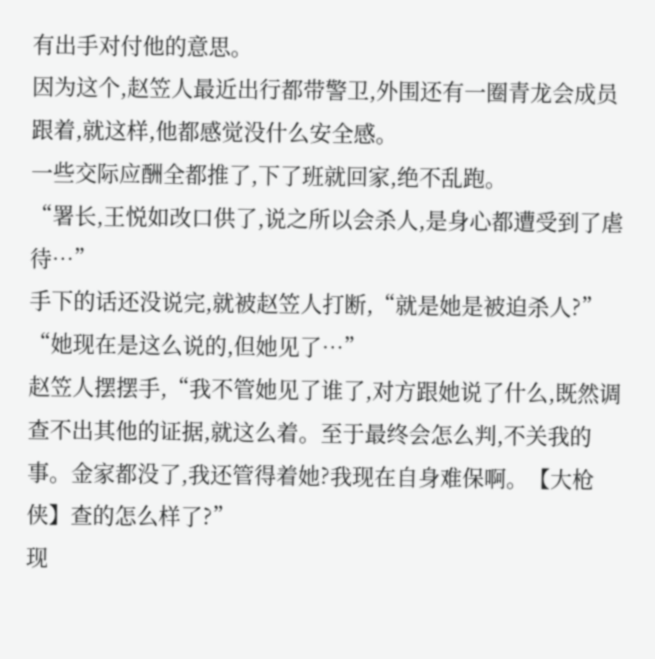有出手对付他的意思。
因为这个,赵笠人最近出行都带警卫,外围还有一圈青龙会成员跟着,就这样,他都感觉没什么安全感。
一些交际应酬全都推了,下了班就回家,绝不乱跑。
“署长,王悦如改口供了,说之所以会杀人,是身心都遭受到了虐待…”
手下的话还没说完,就被赵笠人打断,“就是她是被迫杀人?”
“她现在是这么说的,但她见了…”
赵笠人摆摆手,“我不管她见了谁了,对方跟她说了什么,既然调查不出其他的证据,就这么着。至于最终会怎么判,不关我的事。金家都没了,我还管得着她?我现在自身难保啊。【大枪侠】查的怎么样了?”
现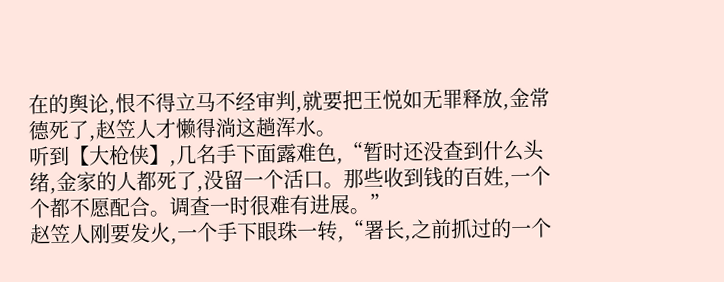在的舆论,恨不得立马不经审判,就要把王悦如无罪释放,金常德死了,赵笠人才懒得淌这趟浑水。
听到【大枪侠】,几名手下面露难色,“暂时还没查到什么头绪,金家的人都死了,没留一个活口。那些收到钱的百姓,一个个都不愿配合。调查一时很难有进展。”
赵笠人刚要发火,一个手下眼珠一转,“署长,之前抓过的一个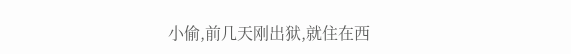小偷,前几天刚出狱,就住在西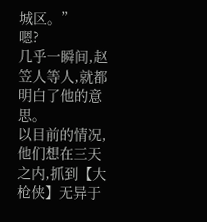城区。”
嗯?
几乎一瞬间,赵笠人等人,就都明白了他的意思。
以目前的情况,他们想在三天之内,抓到【大枪侠】无异于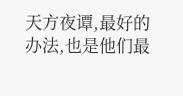天方夜谭,最好的办法,也是他们最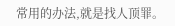常用的办法,就是找人顶罪。